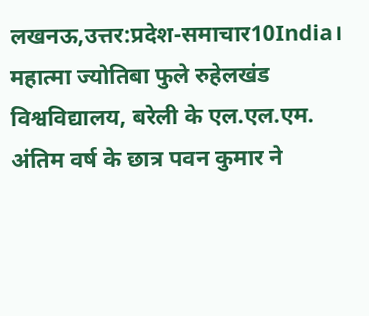लखनऊ,उत्तर:प्रदेश-समाचार10India। महात्मा ज्योतिबा फुले रुहेलखंड विश्वविद्यालय, बरेली के एल.एल.एम. अंतिम वर्ष के छात्र पवन कुमार ने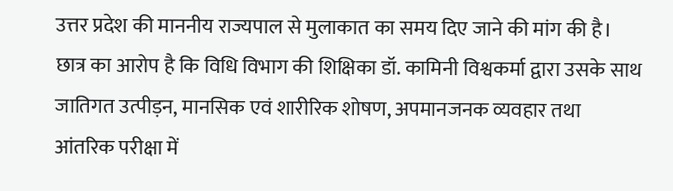उत्तर प्रदेश की माननीय राज्यपाल से मुलाकात का समय दिए जाने की मांग की है। छात्र का आरोप है कि विधि विभाग की शिक्षिका डॉ. कामिनी विश्वकर्मा द्वारा उसके साथ जातिगत उत्पीड़न, मानसिक एवं शारीरिक शोषण, अपमानजनक व्यवहार तथा आंतरिक परीक्षा में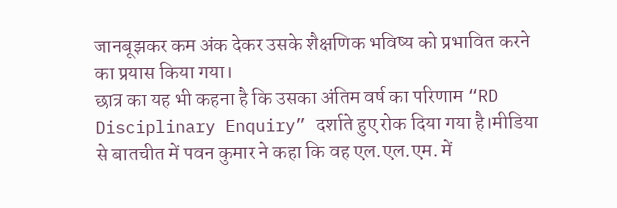जानबूझकर कम अंक देकर उसके शैक्षणिक भविष्य को प्रभावित करने का प्रयास किया गया।
छात्र का यह भी कहना है कि उसका अंतिम वर्ष का परिणाम “RD Disciplinary Enquiry” दर्शाते हुए रोक दिया गया है।मीडिया से बातचीत में पवन कुमार ने कहा कि वह एल.एल.एम. में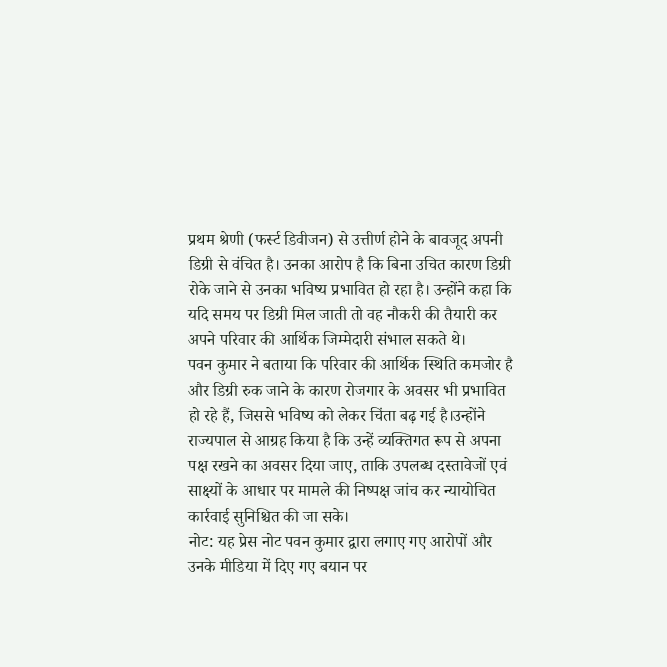प्रथम श्रेणी (फर्स्ट डिवीजन) से उत्तीर्ण होने के बावजूद अपनी डिग्री से वंचित है। उनका आरोप है कि बिना उचित कारण डिग्री रोके जाने से उनका भविष्य प्रभावित हो रहा है। उन्होंने कहा कि यदि समय पर डिग्री मिल जाती तो वह नौकरी की तैयारी कर अपने परिवार की आर्थिक जिम्मेदारी संभाल सकते थे।
पवन कुमार ने बताया कि परिवार की आर्थिक स्थिति कमजोर है और डिग्री रुक जाने के कारण रोजगार के अवसर भी प्रभावित हो रहे हैं, जिससे भविष्य को लेकर चिंता बढ़ गई है।उन्होंने राज्यपाल से आग्रह किया है कि उन्हें व्यक्तिगत रूप से अपना पक्ष रखने का अवसर दिया जाए, ताकि उपलब्ध दस्तावेजों एवं साक्ष्यों के आधार पर मामले की निष्पक्ष जांच कर न्यायोचित कार्रवाई सुनिश्चित की जा सके।
नोट: यह प्रेस नोट पवन कुमार द्वारा लगाए गए आरोपों और उनके मीडिया में दिए गए बयान पर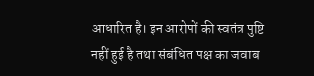आधारित है। इन आरोपों की स्वतंत्र पुष्टि नहीं हुई है तथा संबंधित पक्ष का जवाब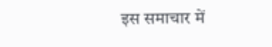इस समाचार में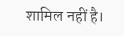शामिल नहीं है।